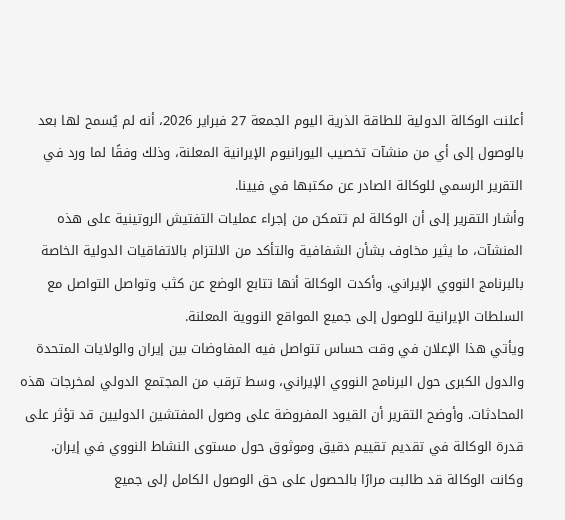أعلنت الوكالة الدولية للطاقة الذرية اليوم الجمعة 27 فبراير 2026، أنه لم يُسمح لها بعد بالوصول إلى أي من منشآت تخصيب اليورانيوم الإيرانية المعلنة، وذلك وفقًا لما ورد في التقرير الرسمي للوكالة الصادر عن مكتبها في فيينا.
وأشار التقرير إلى أن الوكالة لم تتمكن من إجراء عمليات التفتيش الروتينية على هذه المنشآت، ما يثير مخاوف بشأن الشفافية والتأكد من الالتزام بالاتفاقيات الدولية الخاصة بالبرنامج النووي الإيراني. وأكدت الوكالة أنها تتابع الوضع عن كثب وتواصل التواصل مع السلطات الإيرانية للوصول إلى جميع المواقع النووية المعلنة.
ويأتي هذا الإعلان في وقت حساس تتواصل فيه المفاوضات بين إيران والولايات المتحدة والدول الكبرى حول البرنامج النووي الإيراني، وسط ترقب من المجتمع الدولي لمخرجات هذه المحادثات. وأوضح التقرير أن القيود المفروضة على وصول المفتشين الدوليين قد تؤثر على قدرة الوكالة في تقديم تقييم دقيق وموثوق حول مستوى النشاط النووي في إيران.
وكانت الوكالة قد طالبت مرارًا بالحصول على حق الوصول الكامل إلى جميع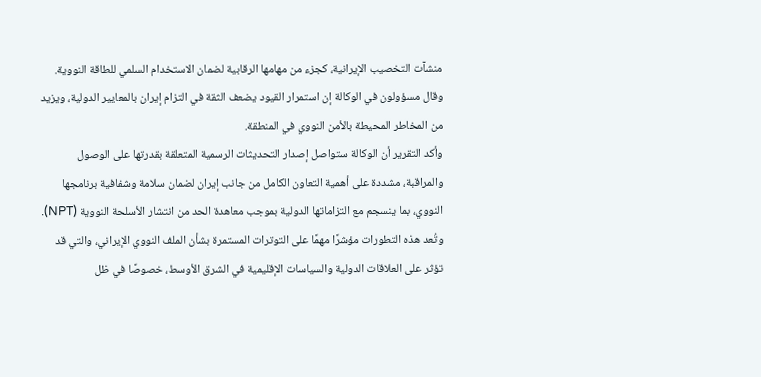منشآت التخصيب الإيرانية، كجزء من مهامها الرقابية لضمان الاستخدام السلمي للطاقة النووية. وقال مسؤولون في الوكالة إن استمرار القيود يضعف الثقة في التزام إيران بالمعايير الدولية، ويزيد من المخاطر المحيطة بالأمن النووي في المنطقة.
وأكد التقرير أن الوكالة ستواصل إصدار التحديثات الرسمية المتعلقة بقدرتها على الوصول والمراقبة، مشددة على أهمية التعاون الكامل من جانب إيران لضمان سلامة وشفافية برنامجها النووي، بما ينسجم مع التزاماتها الدولية بموجب معاهدة الحد من انتشار الأسلحة النووية (NPT).
وتُعد هذه التطورات مؤشرًا مهمًا على التوترات المستمرة بشأن الملف النووي الإيراني، والتي قد تؤثر على العلاقات الدولية والسياسات الإقليمية في الشرق الأوسط، خصوصًا في ظل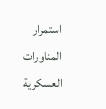استمرار المناورات العسكرية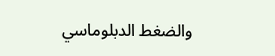والضغط الدبلوماسي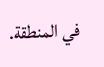في المنطقة.